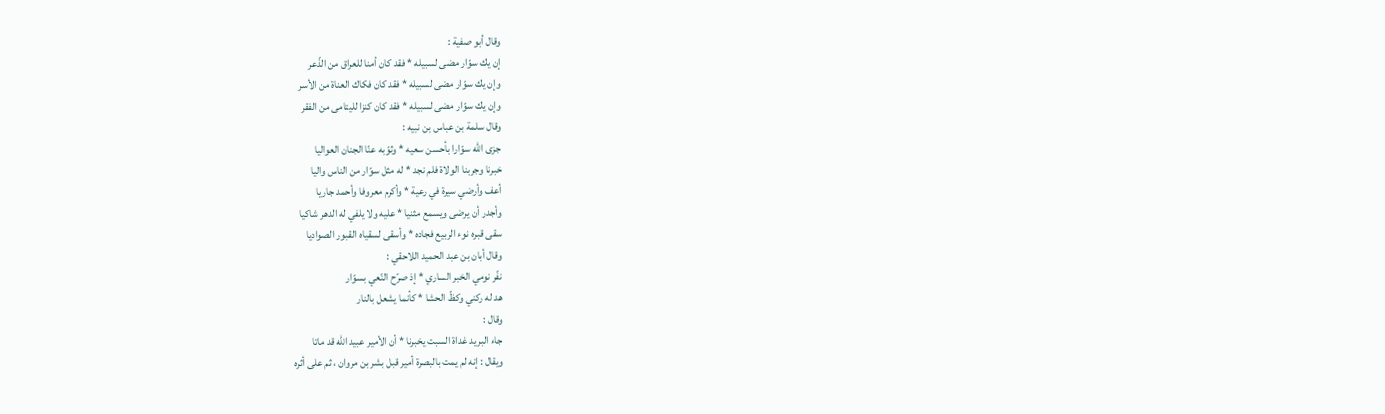وقال أبو صفية :
إن يك سوّار مضى لسبيله * فقد كان أمنا للعراق من الذّعر
وإن يك سوّار مضى لسبيله * فقد كان فكاك العناة من الأسر
وإن يك سوّار مضى لسبيله * فقد كان كنزا لليتامى من الفقر
وقال سلمة بن عباس بن نبيه :
جزى اللّه سوّارا بأحسن سعيه * وثوّبه عنّا الجنان العواليا
خبرنا وجربنا الولاة فلم نجد * له مثل سوّار من الناس واليا
أعف وأرضي سيرة في رعية * وأكرم معروفا وأحمد جاريا
وأجدر أن يرضى ويسمع مثنيا * عليه ولا يلفي له الدهر شاكيا
سقى قبره نوء الربيع فجاده * وأسقى لسقياه القبور الصواديا
وقال أبان بن عبد الحميد اللاحقي :
نفّر نومي الخبر الساري * إذ صرّح النّعي بسوّار
هد له ركني وكظّ الحشا * كأنما يشعل بالنار
وقال :
جاء البريد غداة السبت يخبرنا * أن الأمير عبيد اللّه قد ماتا
ويقال : إنه لم يمت بالبصرة أمير قبل بشر بن مروان ، ثم على أثره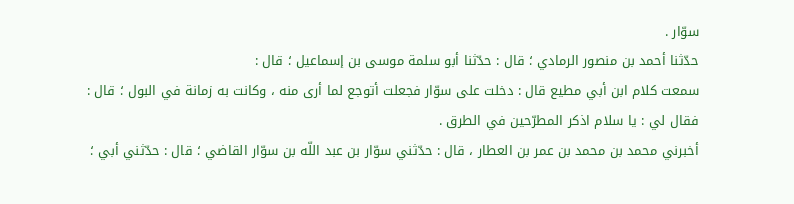سوّار .
حدّثنا أحمد بن منصور الرمادي ؛ قال : حدّثنا أبو سلمة موسى بن إسماعيل ؛ قال :
سمعت كلام ابن أبي مطيع قال : دخلت على سوّار فجعلت أتوجع لما أرى منه ، وكانت به زمانة في البول ؛ قال : فقال لي : يا سلام اذكر المطرّحين في الطرق .
أخبرني محمد بن محمد بن عمر بن العطار ، قال : حدّثني سوّار بن عبد اللّه بن سوّار القاضي ؛ قال : حدّثني أبي ؛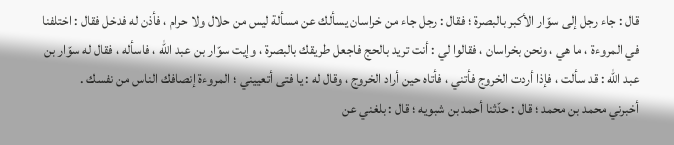قال : جاء رجل إلى سوّار الأكبر بالبصرة ؛ فقال : رجل جاء من خراسان يسألك عن مسألة ليس من حلال ولا حرام ، فأذن له فدخل فقال : اختلفنا في المروءة ، ما هي ، ونحن بخراسان ، فقالوا لي : أنت تريد بالحج فاجعل طريقك بالبصرة ، وإيت سوّار بن عبد اللّه ، فاسأله ، فقال له سوّار بن عبد اللّه : قد سألت ، فإذا أردت الخروج فأتني ، فأتاه حين أراد الخروج ، وقال له : يا فتى أتعييني ؛ المروءة إنصافك الناس من نفسك .
أخبرني محمد بن محمد ؛ قال : حدّثنا أحمد بن شبويه ؛ قال : بلغني عن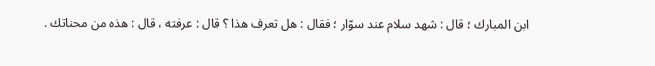ابن المبارك ؛ قال : شهد سلام عند سوّار ؛ فقال : هل تعرف هذا ؟ قال : عرفته ، قال : هذه من محناتك .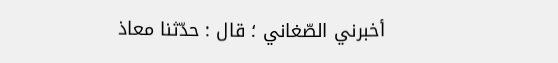أخبرني الصّغاني ؛ قال : حدّثنا معاذ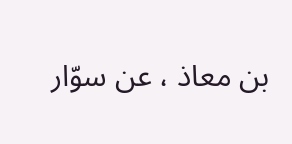بن معاذ ، عن سوّار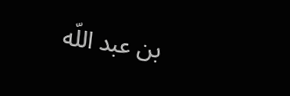بن عبد اللّه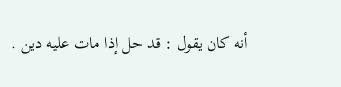أنه كان يقول : قد حل إذا مات عليه دين .